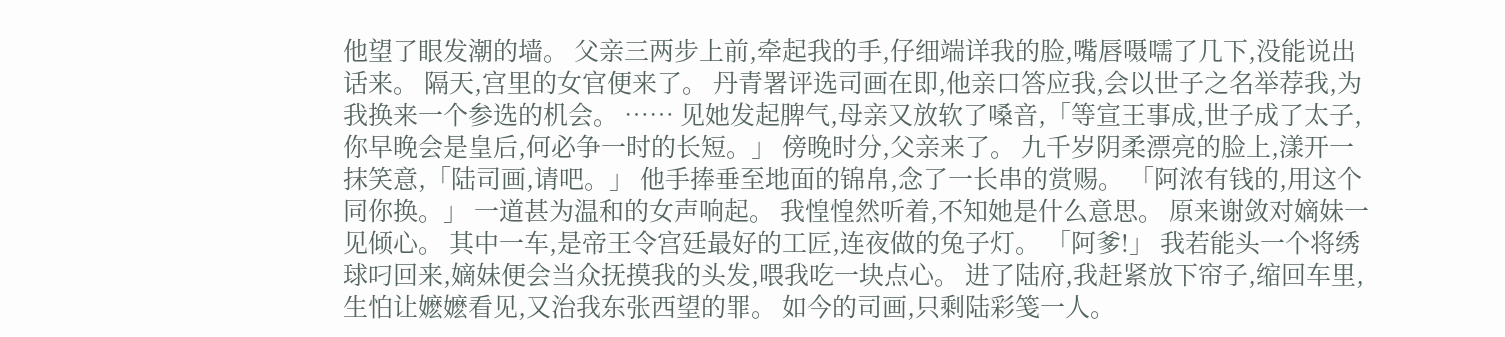他望了眼发潮的墙。 父亲三两步上前,牵起我的手,仔细端详我的脸,嘴唇嗫嚅了几下,没能说出话来。 隔天,宫里的女官便来了。 丹青署评选司画在即,他亲口答应我,会以世子之名举荐我,为我换来一个参选的机会。 …… 见她发起脾气,母亲又放软了嗓音,「等宣王事成,世子成了太子,你早晚会是皇后,何必争一时的长短。」 傍晚时分,父亲来了。 九千岁阴柔漂亮的脸上,漾开一抹笑意,「陆司画,请吧。」 他手捧垂至地面的锦帛,念了一长串的赏赐。 「阿浓有钱的,用这个同你换。」 一道甚为温和的女声响起。 我惶惶然听着,不知她是什么意思。 原来谢敛对嫡妹一见倾心。 其中一车,是帝王令宫廷最好的工匠,连夜做的兔子灯。 「阿爹!」 我若能头一个将绣球叼回来,嫡妹便会当众抚摸我的头发,喂我吃一块点心。 进了陆府,我赶紧放下帘子,缩回车里,生怕让嬷嬷看见,又治我东张西望的罪。 如今的司画,只剩陆彩笺一人。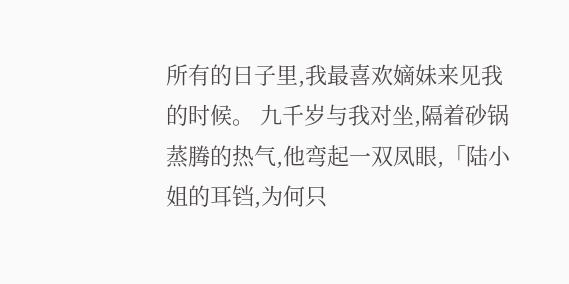所有的日子里,我最喜欢嫡妹来见我的时候。 九千岁与我对坐,隔着砂锅蒸腾的热气,他弯起一双凤眼,「陆小姐的耳铛,为何只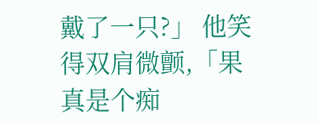戴了一只?」 他笑得双肩微颤,「果真是个痴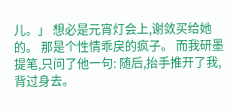儿。」 想必是元宵灯会上,谢敛买给她的。 那是个性情乖戾的疯子。 而我研墨提笔,只问了他一句: 随后,抬手推开了我,背过身去。